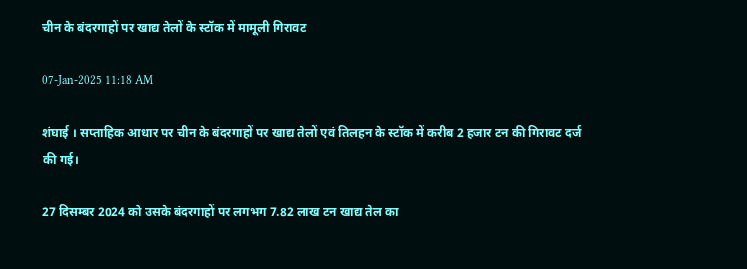चीन के बंदरगाहों पर खाद्य तेलों के स्टॉक में मामूली गिरावट

07-Jan-2025 11:18 AM

शंघाई । सप्ताहिक आधार पर चीन के बंदरगाहों पर खाद्य तेलों एवं तिलहन के स्टॉक में करीब 2 हजार टन की गिरावट दर्ज की गई।

27 दिसम्बर 2024 को उसके बंदरगाहों पर लगभग 7.82 लाख टन खाद्य तेल का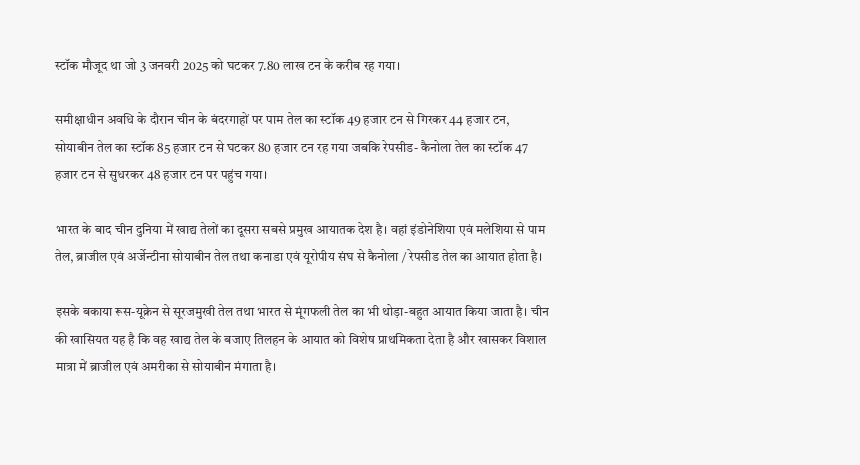स्टॉक मौजूद था जो 3 जनवरी 2025 को घटकर 7.80 लाख टन के करीब रह गया।

समीक्षाधीन अवधि के दौरान चीन के बंदरगाहों पर पाम तेल का स्टॉक 49 हजार टन से गिरकर 44 हजार टन, सोयाबीन तेल का स्टॉक 85 हजार टन से घटकर 80 हजार टन रह गया जबकि रेपसीड- कैनोला तेल का स्टॉक 47 हजार टन से सुधरकर 48 हजार टन पर पहुंच गया।

भारत के बाद चीन दुनिया में खाद्य तेलों का दूसरा सबसे प्रमुख आयातक देश है। वहां इंडोनेशिया एवं मलेशिया से पाम तेल, ब्राजील एवं अर्जेन्टीना सोयाबीन तेल तथा कनाडा एवं यूरोपीय संघ से कैनोला / रेपसीड तेल का आयात होता है।

इसके बकाया रूस-यूक्रेन से सूरजमुखी तेल तथा भारत से मूंगफली तेल का भी थोड़ा-बहुत आयात किया जाता है। चीन की खासियत यह है कि वह खाद्य तेल के बजाए तिलहन के आयात को विशेष प्राथमिकता देता है और खासकर विशाल  मात्रा में ब्राजील एवं अमरीका से सोयाबीन मंगाता है।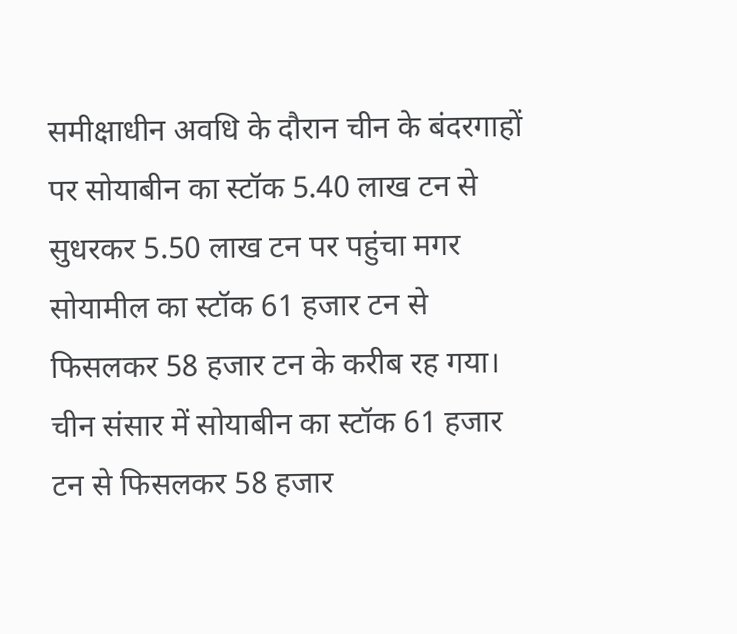समीक्षाधीन अवधि के दौरान चीन के बंदरगाहों पर सोयाबीन का स्टॉक 5.40 लाख टन से सुधरकर 5.50 लाख टन पर पहुंचा मगर सोयामील का स्टॉक 61 हजार टन से फिसलकर 58 हजार टन के करीब रह गया। चीन संसार में सोयाबीन का स्टॉक 61 हजार टन से फिसलकर 58 हजार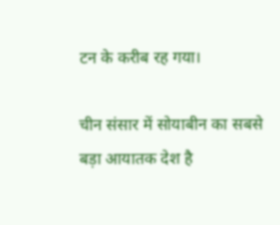टन के करीब रह गया।

चीन संसार में सोयाबीन का सबसे बड़ा आयातक देश है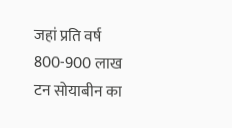जहां प्रति वर्ष 800-900 लाख टन सोयाबीन का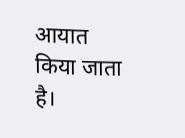आयात किया जाता है।